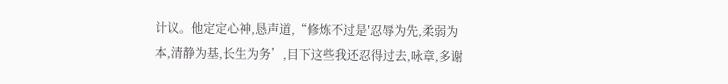计议。他定定心神,恳声道,“修炼不过是′忍辱为先,柔弱为本,清静为基,长生为务’,目下这些我还忍得过去,咏章,多谢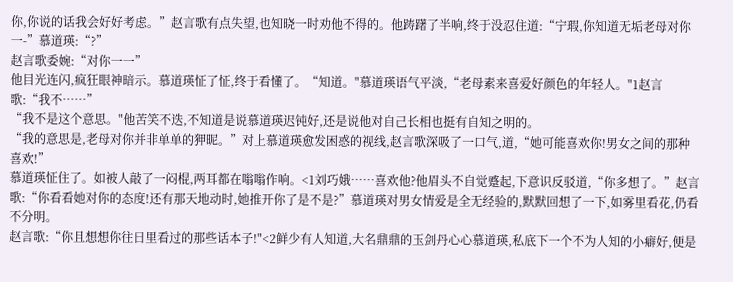你,你说的话我会好好考虑。”赵言歌有点失望,也知晓一时劝他不得的。他踌躇了半响,终于没忍住道:“宁瑕,你知道无垢老母对你一-”慕道瑛:“?”
赵言歌委婉:“对你一一”
他目光连闪,疯狂眼神暗示。慕道瑛怔了怔,终于看懂了。“知道。"慕道瑛语气平淡,“老母素来喜爱好颜色的年轻人。"1赵言歌:“我不……”
“我不是这个意思。"他苦笑不迭,不知道是说慕道瑛迟钝好,还是说他对自己长相也挺有自知之明的。
“我的意思是,老母对你并非单单的狎昵。”对上慕道瑛愈发困惑的视线,赵言歌深吸了一口气,道,“她可能喜欢你!男女之间的那种喜欢!”
慕道瑛怔住了。如被人敲了一闷棍,两耳都在嗡嗡作响。<1刘巧娥……喜欢他?他眉头不自觉蹙起,下意识反驳道,“你多想了。”赵言歌:“你看看她对你的态度!还有那天地动时,她推开你了是不是?”慕道瑛对男女情爱是全无经验的,默默回想了一下,如雾里看花,仍看不分明。
赵言歌:“你且想想你往日里看过的那些话本子!"<2鲜少有人知道,大名鼎鼎的玉剑丹心心慕道瑛,私底下一个不为人知的小癖好,便是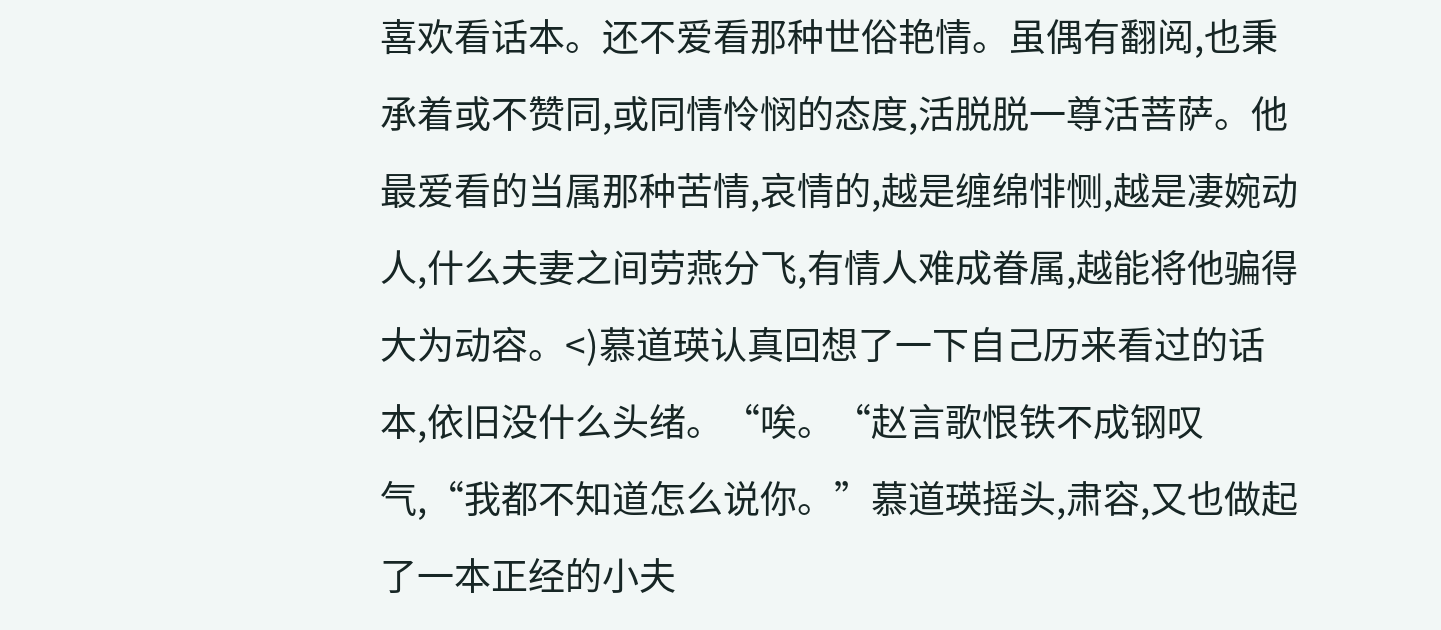喜欢看话本。还不爱看那种世俗艳情。虽偶有翻阅,也秉承着或不赞同,或同情怜悯的态度,活脱脱一尊活菩萨。他最爱看的当属那种苦情,哀情的,越是缠绵悱恻,越是凄婉动人,什么夫妻之间劳燕分飞,有情人难成眷属,越能将他骗得大为动容。<)慕道瑛认真回想了一下自己历来看过的话本,依旧没什么头绪。“唉。“赵言歌恨铁不成钢叹气,“我都不知道怎么说你。”慕道瑛摇头,肃容,又也做起了一本正经的小夫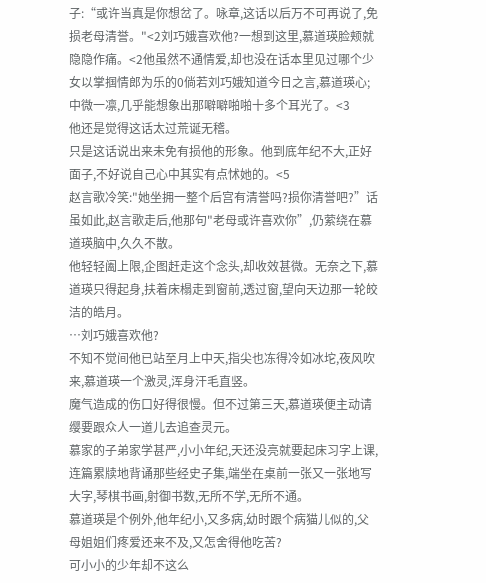子:“或许当真是你想岔了。咏章,这话以后万不可再说了,免损老母清誉。"<2刘巧娥喜欢他?一想到这里,慕道瑛脸颊就隐隐作痛。<2他虽然不通情爱,却也没在话本里见过哪个少女以掌掴情郎为乐的0倘若刘巧娥知道今日之言,慕道瑛心;中微一凛,几乎能想象出那噼噼啪啪十多个耳光了。<3
他还是觉得这话太过荒诞无稽。
只是这话说出来未免有损他的形象。他到底年纪不大,正好面子,不好说自己心中其实有点怵她的。<5
赵言歌冷笑:"她坐拥一整个后宫有清誉吗?损你清誉吧?”话虽如此,赵言歌走后,他那句"老母或许喜欢你”,仍萦绕在慕道瑛脑中,久久不散。
他轻轻阖上限,企图赶走这个念头,却收效甚微。无奈之下,慕道瑛只得起身,扶着床榻走到窗前,透过窗,望向天边那一轮皎洁的皓月。
…刘巧娥喜欢他?
不知不觉间他已站至月上中天,指尖也冻得冷如冰坨,夜风吹来,慕道瑛一个激灵,浑身汗毛直竖。
魔气造成的伤口好得很慢。但不过第三天,慕道瑛便主动请缨要跟众人一道儿去追查灵元。
慕家的子弟家学甚严,小小年纪,天还没亮就要起床习字上课,连篇累牍地背诵那些经史子集,端坐在桌前一张又一张地写大字,琴棋书画,射御书数,无所不学,无所不通。
慕道瑛是个例外,他年纪小,又多病,幼时跟个病猫儿似的,父母姐姐们疼爱还来不及,又怎舍得他吃苦?
可小小的少年却不这么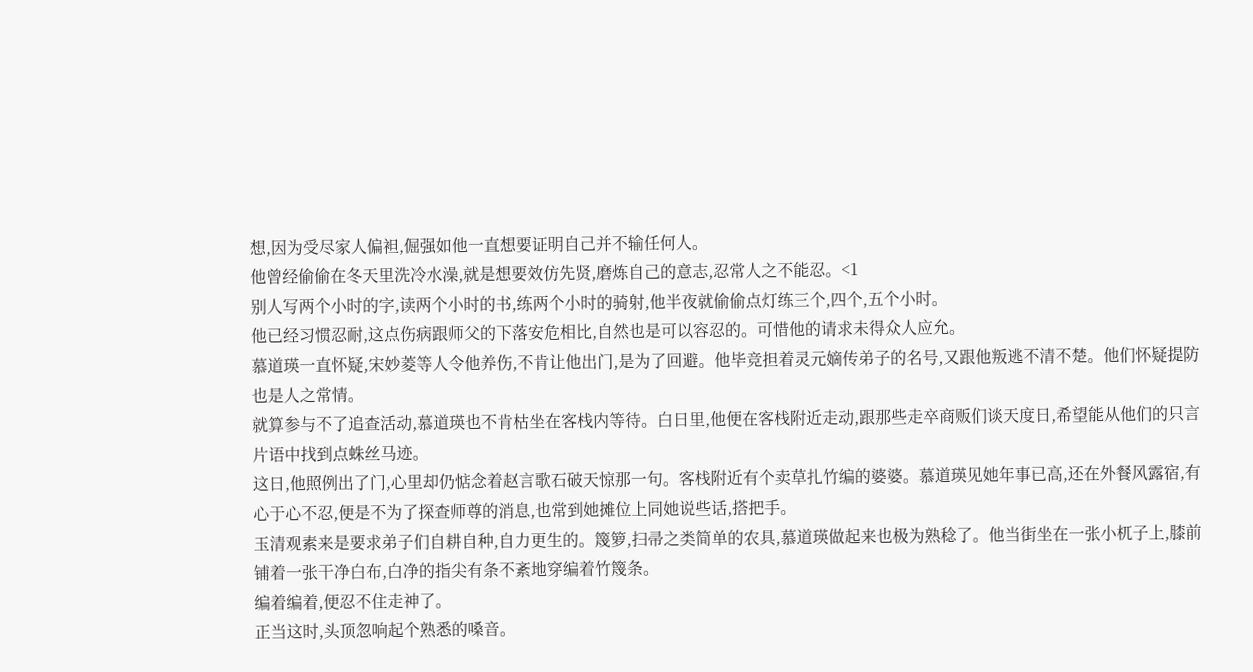想,因为受尽家人偏袒,倔强如他一直想要证明自己并不输任何人。
他曾经偷偷在冬天里洗冷水澡,就是想要效仿先贤,磨炼自己的意志,忍常人之不能忍。<1
别人写两个小时的字,读两个小时的书,练两个小时的骑射,他半夜就偷偷点灯练三个,四个,五个小时。
他已经习惯忍耐,这点伤病跟师父的下落安危相比,自然也是可以容忍的。可惜他的请求未得众人应允。
慕道瑛一直怀疑,宋妙菱等人令他养伤,不肯让他出门,是为了回避。他毕竞担着灵元嫡传弟子的名号,又跟他叛逃不清不楚。他们怀疑提防也是人之常情。
就算参与不了追查活动,慕道瑛也不肯枯坐在客栈内等待。白日里,他便在客栈附近走动,跟那些走卒商贩们谈天度日,希望能从他们的只言片语中找到点蛛丝马迹。
这日,他照例出了门,心里却仍惦念着赵言歌石破天惊那一句。客栈附近有个卖草扎竹编的婆婆。慕道瑛见她年事已高,还在外餐风露宿,有心于心不忍,便是不为了探查师尊的消息,也常到她摊位上同她说些话,搭把手。
玉清观素来是要求弟子们自耕自种,自力更生的。篾箩,扫帚之类简单的农具,慕道瑛做起来也极为熟稔了。他当街坐在一张小杌子上,膝前铺着一张干净白布,白净的指尖有条不紊地穿编着竹篾条。
编着编着,便忍不住走神了。
正当这时,头顶忽响起个熟悉的嗓音。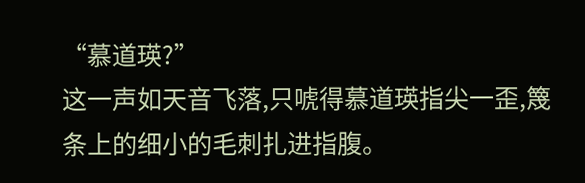“慕道瑛?”
这一声如天音飞落,只唬得慕道瑛指尖一歪,篾条上的细小的毛刺扎进指腹。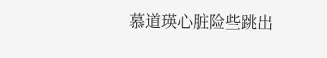慕道瑛心脏险些跳出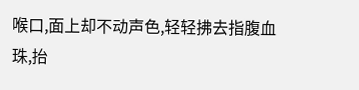喉口,面上却不动声色,轻轻拂去指腹血珠,抬